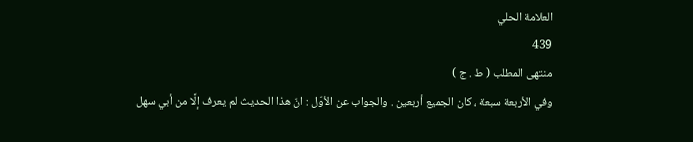العلامة الحلي
439
منتهى المطلب ( ط . ج )
وفي الأربعة سبعة ، كان الجميع أربعين . والجواب عن الأوّل : انّ هذا الحديث لم يعرف إلَّا من أبي سهل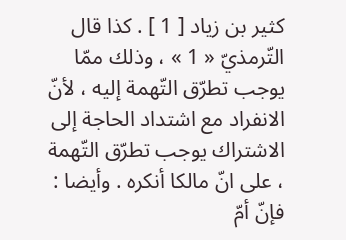كثير بن زياد [ 1 ] . كذا قال التّرمذيّ « 1 » ، وذلك ممّا يوجب تطرّق التّهمة إليه ، لأنّ الانفراد مع اشتداد الحاجة إلى الاشتراك يوجب تطرّق التّهمة ، على انّ مالكا أنكره . وأيضا : فإنّ أمّ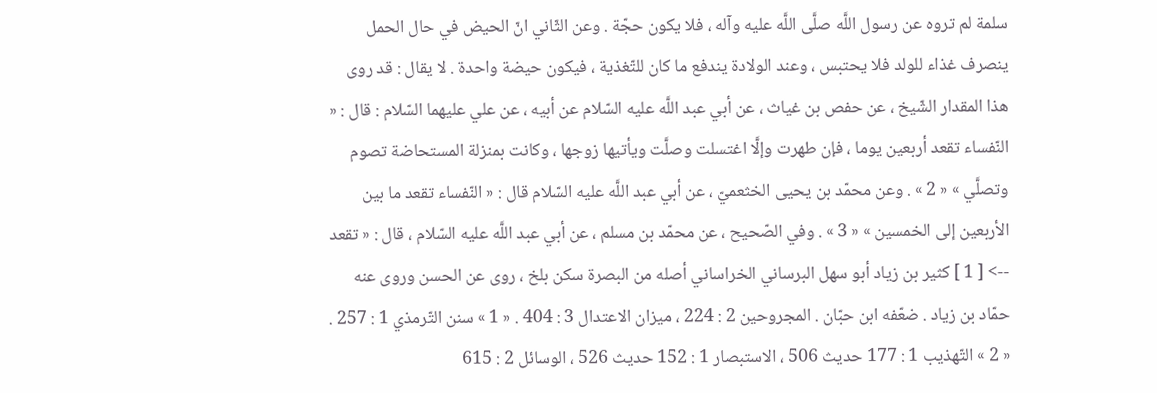سلمة لم تروه عن رسول اللَّه صلَّى اللَّه عليه وآله ، فلا يكون حجّة . وعن الثّاني انّ الحيض في حال الحمل ينصرف غذاء للولد فلا يحتبس ، وعند الولادة يندفع ما كان للتّغذية ، فيكون حيضة واحدة . لا يقال : قد روى هذا المقدار الشّيخ ، عن حفص بن غياث ، عن أبي عبد اللَّه عليه السّلام عن أبيه ، عن علي عليهما السّلام : قال : « النّفساء تقعد أربعين يوما ، فإن طهرت وإلَّا اغتسلت وصلَّت ويأتيها زوجها ، وكانت بمنزلة المستحاضة تصوم وتصلَّي » « 2 » . وعن محمّد بن يحيى الخثعميّ ، عن أبي عبد اللَّه عليه السّلام قال : « النّفساء تقعد ما بين الأربعين إلى الخمسين » « 3 » . وفي الصّحيح ، عن محمّد بن مسلم ، عن أبي عبد اللَّه عليه السّلام ، قال : « تقعد
--> [ 1 ] كثير بن زياد أبو سهل البرساني الخراساني أصله من البصرة سكن بلخ ، روى عن الحسن وروى عنه حمّاد بن زياد . ضعّفه ابن حبّان . المجروحين 2 : 224 ، ميزان الاعتدال 3 : 404 . « 1 » سنن التّرمذي 1 : 257 . « 2 » التّهذيب 1 : 177 حديث 506 ، الاستبصار 1 : 152 حديث 526 ، الوسائل 2 : 615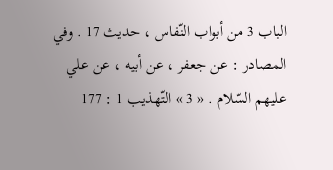الباب 3 من أبواب النّفاس ، حديث 17 . وفي المصادر : عن جعفر ، عن أبيه ، عن علي عليهم السّلام . « 3 » التّهذيب 1 : 177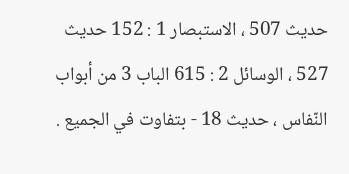حديث 507 ، الاستبصار 1 : 152 حديث 527 ، الوسائل 2 : 615 الباب 3 من أبواب النّفاس ، حديث 18 - بتفاوت في الجميع .